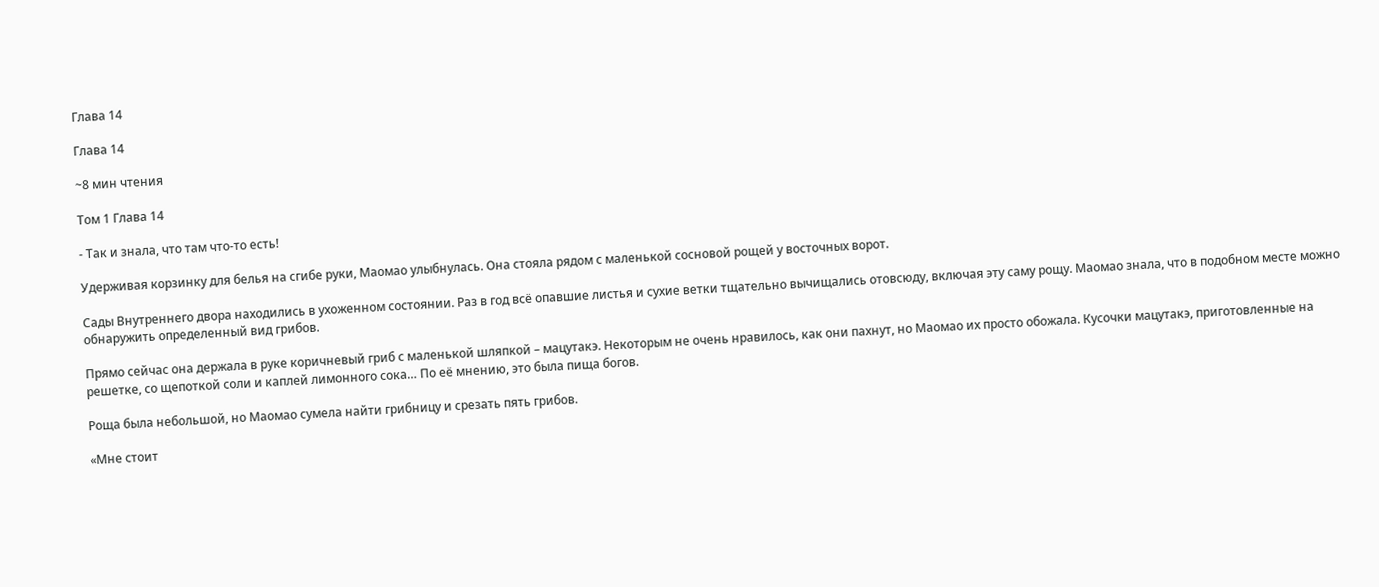Глава 14

Глава 14

~8 мин чтения

Том 1 Глава 14

- Так и знала, что там что-то есть!

Удерживая корзинку для белья на сгибе руки, Маомао улыбнулась. Она стояла рядом с маленькой сосновой рощей у восточных ворот.

Сады Внутреннего двора находились в ухоженном состоянии. Раз в год всё опавшие листья и сухие ветки тщательно вычищались отовсюду, включая эту саму рощу. Маомао знала, что в подобном месте можно обнаружить определенный вид грибов.

Прямо сейчас она держала в руке коричневый гриб с маленькой шляпкой – мацутакэ. Некоторым не очень нравилось, как они пахнут, но Маомао их просто обожала. Кусочки мацутакэ, приготовленные на решетке, со щепоткой соли и каплей лимонного сока… По её мнению, это была пища богов.

Роща была небольшой, но Маомао сумела найти грибницу и срезать пять грибов.

«Мне стоит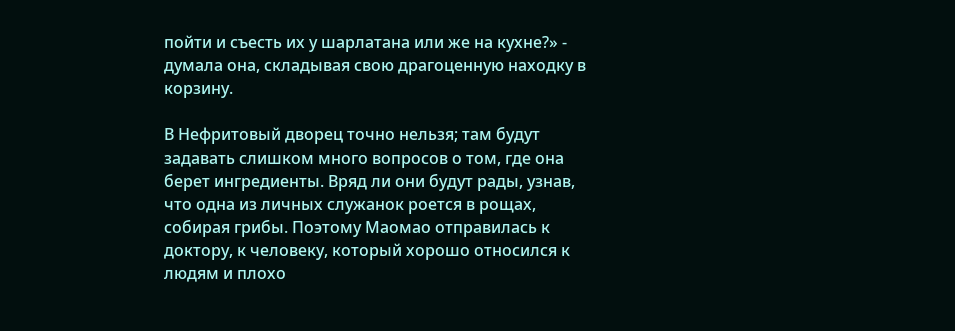пойти и съесть их у шарлатана или же на кухне?» - думала она, складывая свою драгоценную находку в корзину.

В Нефритовый дворец точно нельзя; там будут задавать слишком много вопросов о том, где она берет ингредиенты. Вряд ли они будут рады, узнав, что одна из личных служанок роется в рощах, собирая грибы. Поэтому Маомао отправилась к доктору, к человеку, который хорошо относился к людям и плохо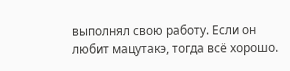выполнял свою работу. Если он любит мацутакэ, тогда всё хорошо.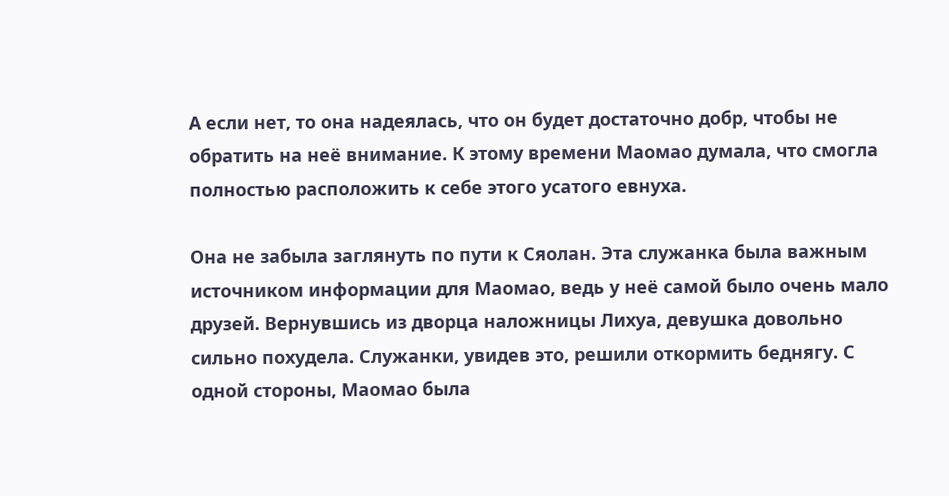А если нет, то она надеялась, что он будет достаточно добр, чтобы не обратить на неё внимание. К этому времени Маомао думала, что смогла полностью расположить к себе этого усатого евнуха.

Она не забыла заглянуть по пути к Сяолан. Эта служанка была важным источником информации для Маомао, ведь у неё самой было очень мало друзей. Вернувшись из дворца наложницы Лихуа, девушка довольно сильно похудела. Служанки, увидев это, решили откормить беднягу. С одной стороны, Маомао была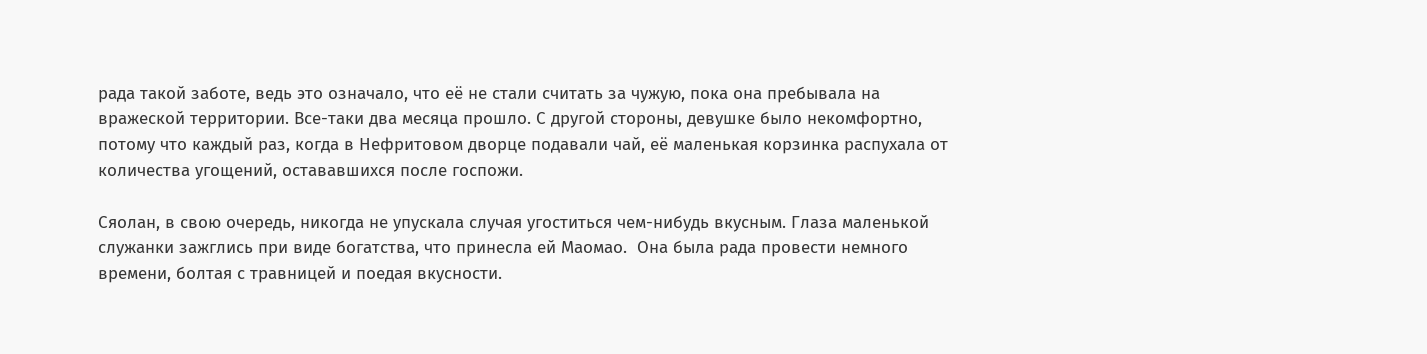рада такой заботе, ведь это означало, что её не стали считать за чужую, пока она пребывала на вражеской территории. Все-таки два месяца прошло. С другой стороны, девушке было некомфортно, потому что каждый раз, когда в Нефритовом дворце подавали чай, её маленькая корзинка распухала от количества угощений, остававшихся после госпожи.

Сяолан, в свою очередь, никогда не упускала случая угоститься чем-нибудь вкусным. Глаза маленькой служанки зажглись при виде богатства, что принесла ей Маомао.  Она была рада провести немного времени, болтая с травницей и поедая вкусности.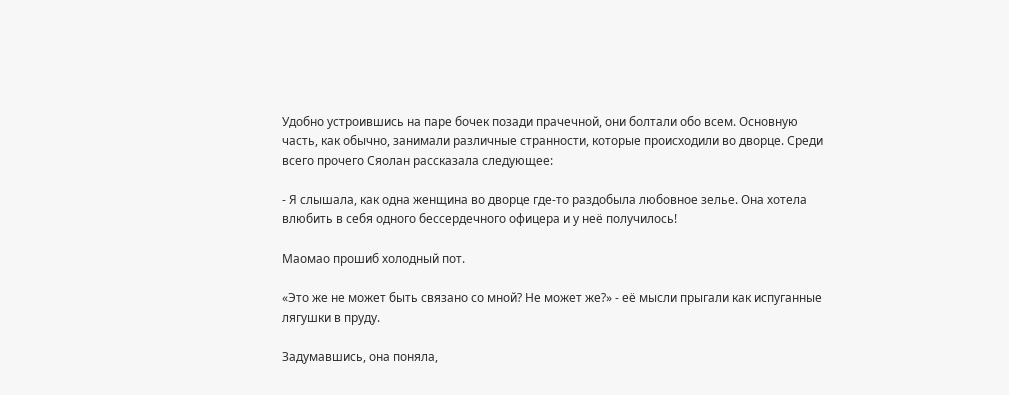Удобно устроившись на паре бочек позади прачечной, они болтали обо всем. Основную часть, как обычно, занимали различные странности, которые происходили во дворце. Среди всего прочего Сяолан рассказала следующее:

- Я слышала, как одна женщина во дворце где-то раздобыла любовное зелье. Она хотела влюбить в себя одного бессердечного офицера и у неё получилось!

Маомао прошиб холодный пот.

«Это же не может быть связано со мной? Не может же?» - её мысли прыгали как испуганные лягушки в пруду.

Задумавшись, она поняла,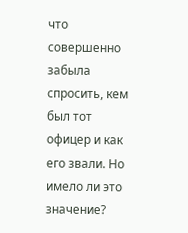что совершенно забыла спросить, кем был тот офицер и как его звали. Но имело ли это значение?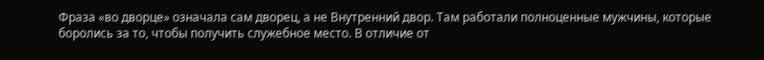Фраза «во дворце» означала сам дворец, а не Внутренний двор. Там работали полноценные мужчины, которые боролись за то, чтобы получить служебное место. В отличие от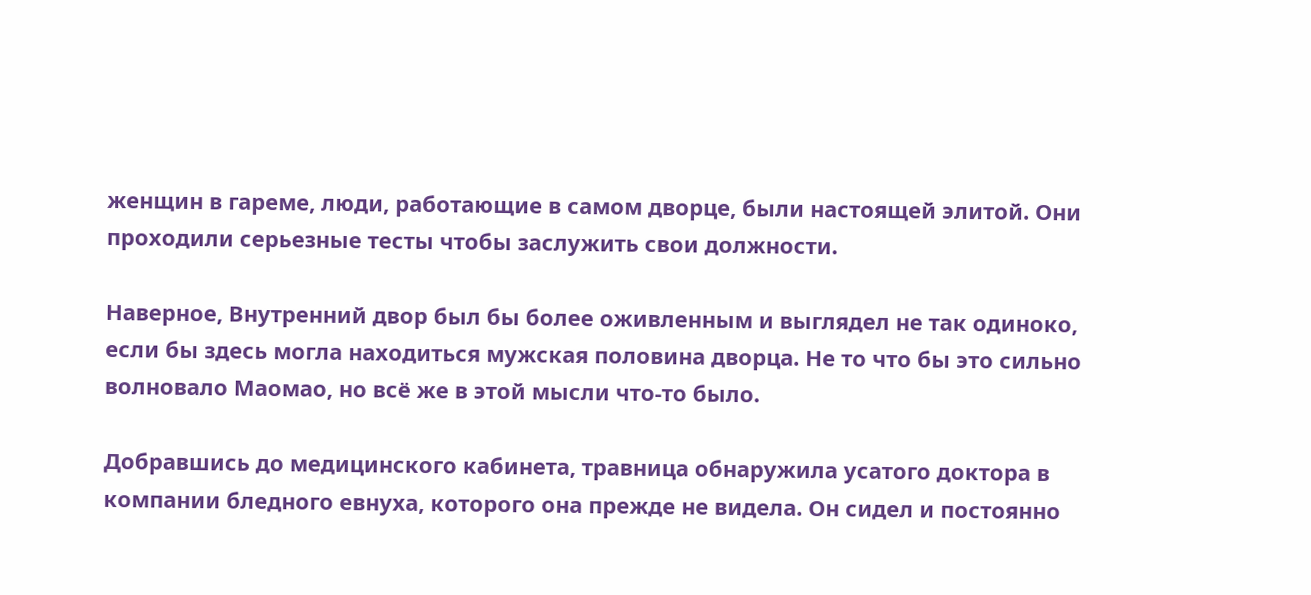женщин в гареме, люди, работающие в самом дворце, были настоящей элитой. Они проходили серьезные тесты чтобы заслужить свои должности.

Наверное, Внутренний двор был бы более оживленным и выглядел не так одиноко, если бы здесь могла находиться мужская половина дворца. Не то что бы это сильно волновало Маомао, но всё же в этой мысли что-то было.

Добравшись до медицинского кабинета, травница обнаружила усатого доктора в компании бледного евнуха, которого она прежде не видела. Он сидел и постоянно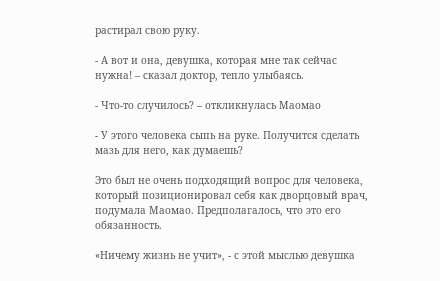растирал свою руку.

- А вот и она, девушка, которая мне так сейчас нужна! – сказал доктор, тепло улыбаясь.

- Что-то случилось? – откликнулась Маомао

- У этого человека сыпь на руке. Получится сделать мазь для него, как думаешь?

Это был не очень подходящий вопрос для человека, который позиционировал себя как дворцовый врач, подумала Маомао. Предполагалось, что это его обязанность.

«Ничему жизнь не учит», - с этой мыслью девушка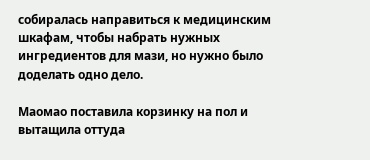собиралась направиться к медицинским шкафам, чтобы набрать нужных ингредиентов для мази, но нужно было доделать одно дело.

Маомао поставила корзинку на пол и вытащила оттуда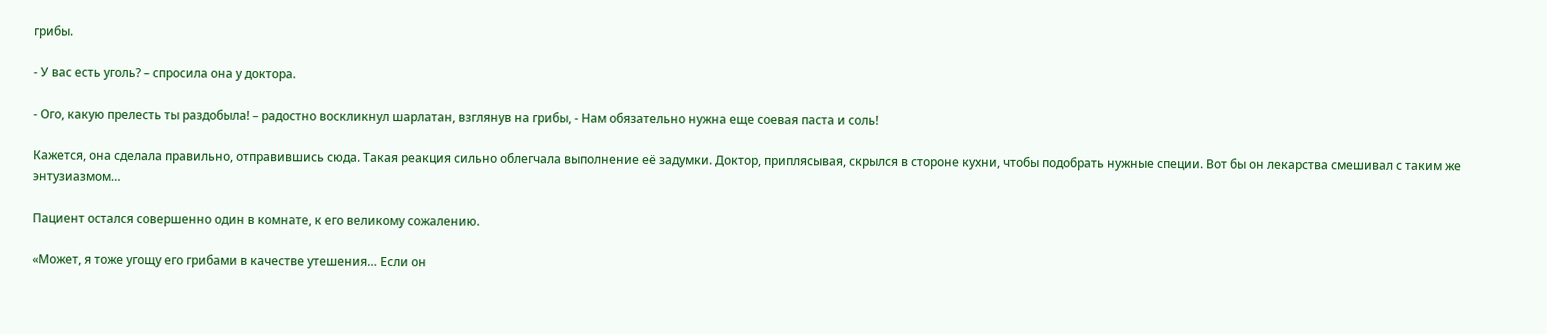грибы.

- У вас есть уголь? – спросила она у доктора.

- Ого, какую прелесть ты раздобыла! – радостно воскликнул шарлатан, взглянув на грибы, - Нам обязательно нужна еще соевая паста и соль!

Кажется, она сделала правильно, отправившись сюда. Такая реакция сильно облегчала выполнение её задумки. Доктор, приплясывая, скрылся в стороне кухни, чтобы подобрать нужные специи. Вот бы он лекарства смешивал с таким же энтузиазмом…

Пациент остался совершенно один в комнате, к его великому сожалению.

«Может, я тоже угощу его грибами в качестве утешения… Если он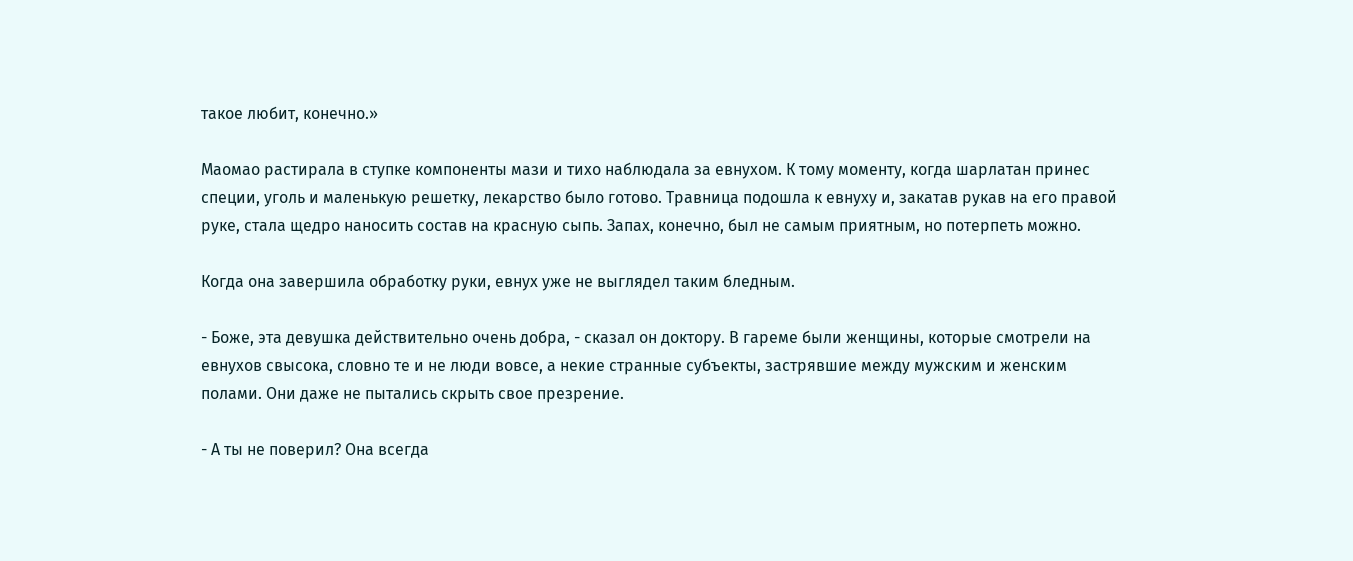такое любит, конечно.»

Маомао растирала в ступке компоненты мази и тихо наблюдала за евнухом. К тому моменту, когда шарлатан принес специи, уголь и маленькую решетку, лекарство было готово. Травница подошла к евнуху и, закатав рукав на его правой руке, стала щедро наносить состав на красную сыпь. Запах, конечно, был не самым приятным, но потерпеть можно.

Когда она завершила обработку руки, евнух уже не выглядел таким бледным.

- Боже, эта девушка действительно очень добра, - сказал он доктору. В гареме были женщины, которые смотрели на евнухов свысока, словно те и не люди вовсе, а некие странные субъекты, застрявшие между мужским и женским полами. Они даже не пытались скрыть свое презрение.

- А ты не поверил? Она всегда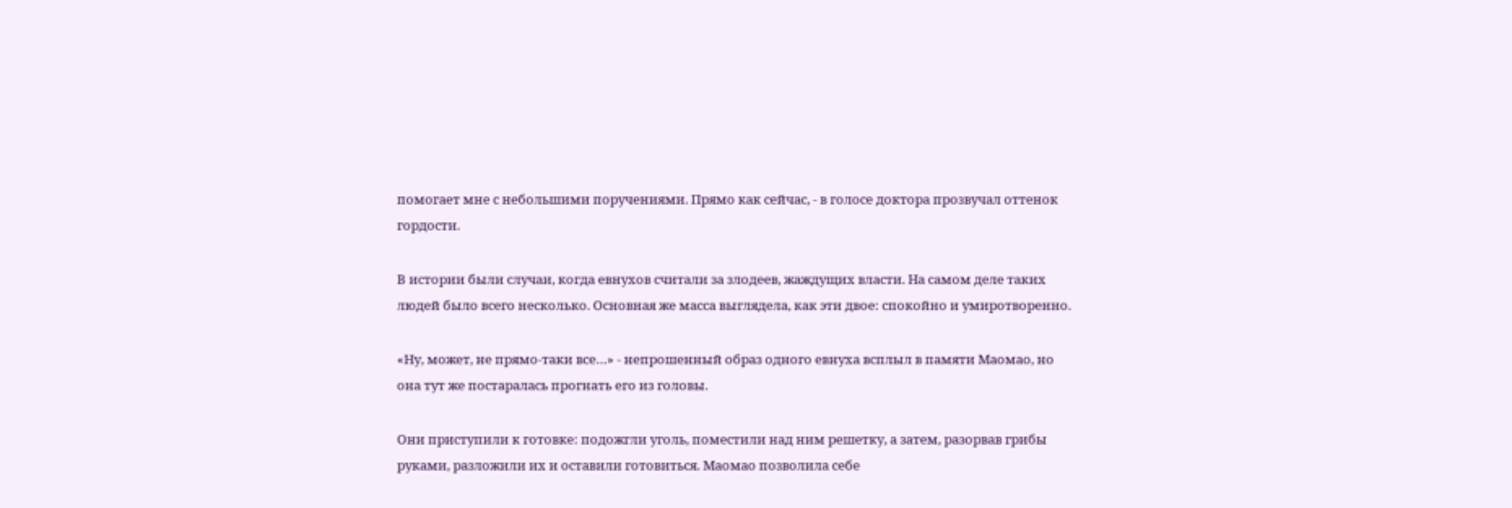помогает мне с небольшими поручениями. Прямо как сейчас, - в голосе доктора прозвучал оттенок гордости.

В истории были случаи, когда евнухов считали за злодеев, жаждущих власти. На самом деле таких людей было всего несколько. Основная же масса выглядела, как эти двое: спокойно и умиротворенно.

«Ну, может, не прямо-таки все…» - непрошенный образ одного евнуха всплыл в памяти Маомао, но она тут же постаралась прогнать его из головы.

Они приступили к готовке: подожгли уголь, поместили над ним решетку, а затем, разорвав грибы руками, разложили их и оставили готовиться. Маомао позволила себе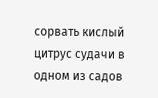сорвать кислый цитрус судачи в одном из садов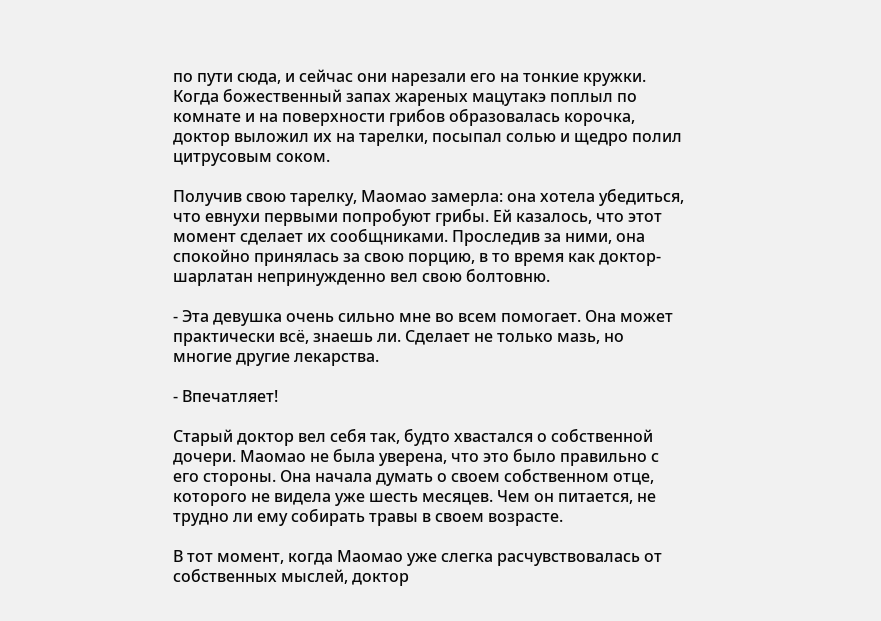по пути сюда, и сейчас они нарезали его на тонкие кружки. Когда божественный запах жареных мацутакэ поплыл по комнате и на поверхности грибов образовалась корочка, доктор выложил их на тарелки, посыпал солью и щедро полил цитрусовым соком.

Получив свою тарелку, Маомао замерла: она хотела убедиться, что евнухи первыми попробуют грибы. Ей казалось, что этот момент сделает их сообщниками. Проследив за ними, она спокойно принялась за свою порцию, в то время как доктор-шарлатан непринужденно вел свою болтовню.

- Эта девушка очень сильно мне во всем помогает. Она может практически всё, знаешь ли. Сделает не только мазь, но многие другие лекарства.

- Впечатляет!

Старый доктор вел себя так, будто хвастался о собственной дочери. Маомао не была уверена, что это было правильно с его стороны. Она начала думать о своем собственном отце, которого не видела уже шесть месяцев. Чем он питается, не трудно ли ему собирать травы в своем возрасте.

В тот момент, когда Маомао уже слегка расчувствовалась от собственных мыслей, доктор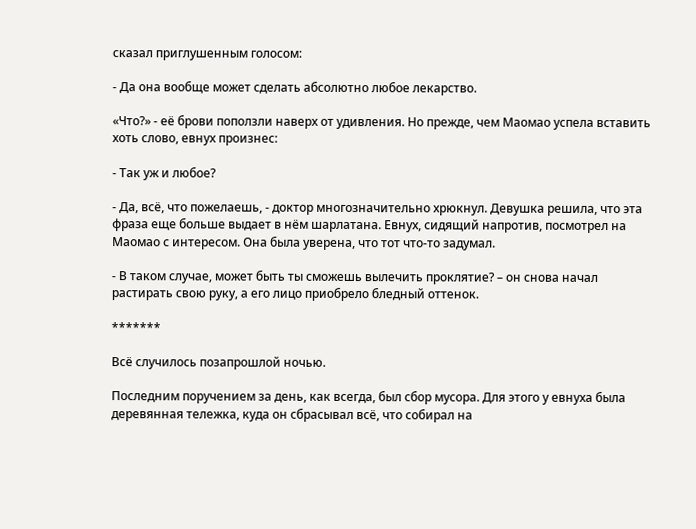сказал приглушенным голосом:

- Да она вообще может сделать абсолютно любое лекарство.

«Что?» - её брови поползли наверх от удивления. Но прежде, чем Маомао успела вставить хоть слово, евнух произнес:

- Так уж и любое?

- Да, всё, что пожелаешь, - доктор многозначительно хрюкнул. Девушка решила, что эта фраза еще больше выдает в нём шарлатана. Евнух, сидящий напротив, посмотрел на Маомао с интересом. Она была уверена, что тот что-то задумал.

- В таком случае, может быть ты сможешь вылечить проклятие? – он снова начал растирать свою руку, а его лицо приобрело бледный оттенок.

*******

Всё случилось позапрошлой ночью.

Последним поручением за день, как всегда, был сбор мусора. Для этого у евнуха была деревянная тележка, куда он сбрасывал всё, что собирал на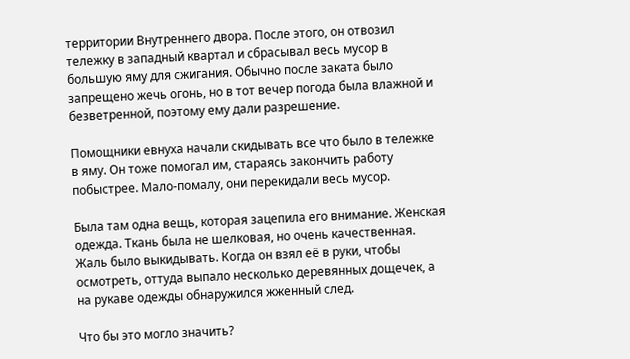территории Внутреннего двора. После этого, он отвозил тележку в западный квартал и сбрасывал весь мусор в большую яму для сжигания. Обычно после заката было запрещено жечь огонь, но в тот вечер погода была влажной и безветренной, поэтому ему дали разрешение.

Помощники евнуха начали скидывать все что было в тележке в яму. Он тоже помогал им, стараясь закончить работу побыстрее. Мало-помалу, они перекидали весь мусор.

Была там одна вещь, которая зацепила его внимание. Женская одежда. Ткань была не шелковая, но очень качественная. Жаль было выкидывать. Когда он взял её в руки, чтобы осмотреть, оттуда выпало несколько деревянных дощечек, а на рукаве одежды обнаружился жженный след.

Что бы это могло значить?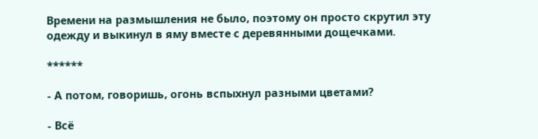Времени на размышления не было, поэтому он просто скрутил эту одежду и выкинул в яму вместе с деревянными дощечками.

******

- А потом, говоришь, огонь вспыхнул разными цветами?

- Всё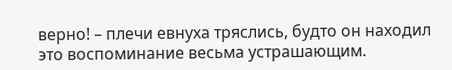верно! – плечи евнуха тряслись, будто он находил это воспоминание весьма устрашающим.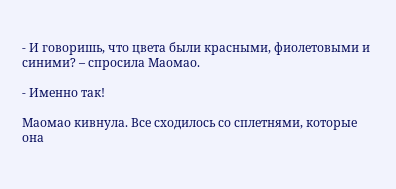- И говоришь, что цвета были красными, фиолетовыми и синими? – спросила Маомао.

- Именно так!

Маомао кивнула. Все сходилось со сплетнями, которые она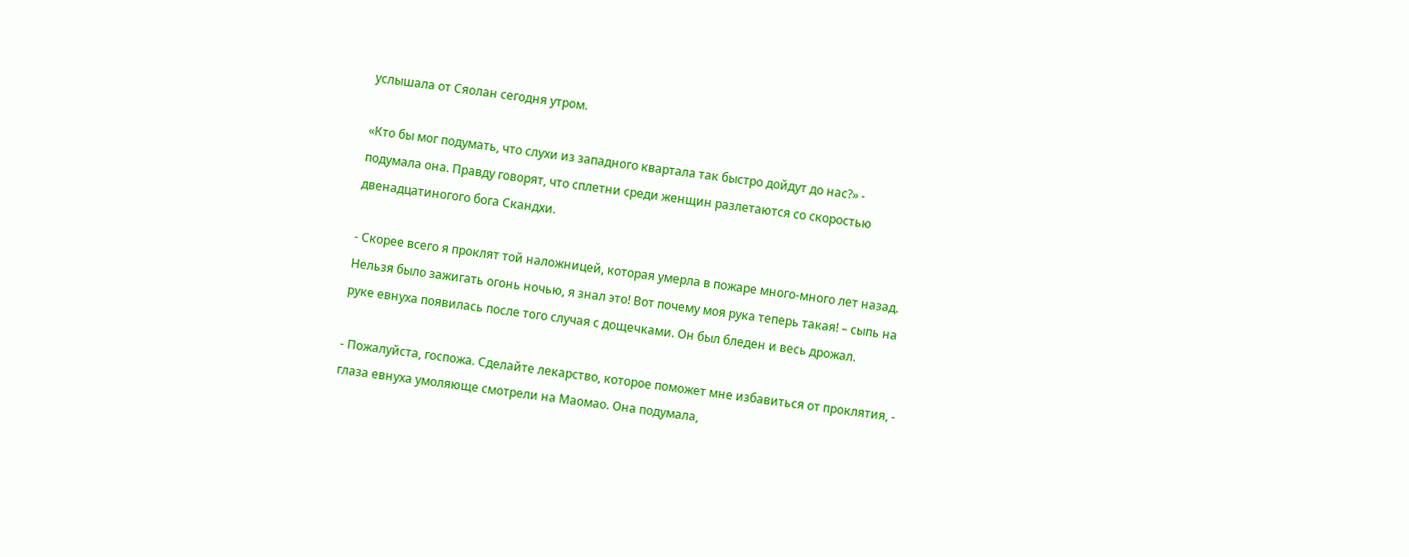услышала от Сяолан сегодня утром.

«Кто бы мог подумать, что слухи из западного квартала так быстро дойдут до нас?» - подумала она. Правду говорят, что сплетни среди женщин разлетаются со скоростью двенадцатиногого бога Скандхи.

- Скорее всего я проклят той наложницей, которая умерла в пожаре много-много лет назад. Нельзя было зажигать огонь ночью, я знал это! Вот почему моя рука теперь такая! – сыпь на руке евнуха появилась после того случая с дощечками. Он был бледен и весь дрожал.

- Пожалуйста, госпожа. Сделайте лекарство, которое поможет мне избавиться от проклятия, - глаза евнуха умоляюще смотрели на Маомао. Она подумала,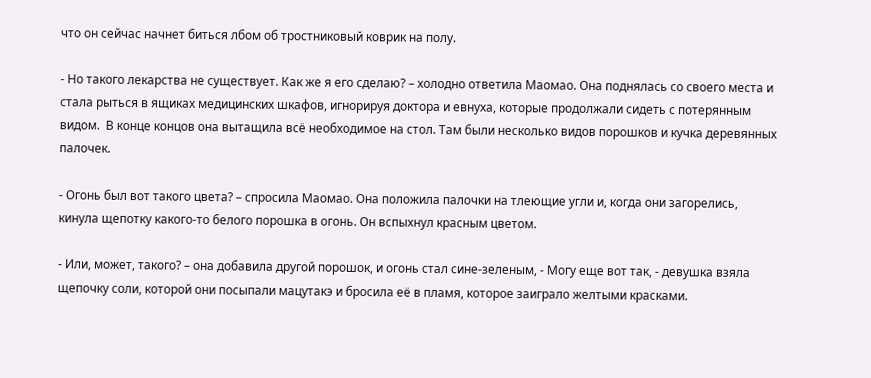что он сейчас начнет биться лбом об тростниковый коврик на полу.

- Но такого лекарства не существует. Как же я его сделаю? – холодно ответила Маомао. Она поднялась со своего места и стала рыться в ящиках медицинских шкафов, игнорируя доктора и евнуха, которые продолжали сидеть с потерянным видом.  В конце концов она вытащила всё необходимое на стол. Там были несколько видов порошков и кучка деревянных палочек.

- Огонь был вот такого цвета? – спросила Маомао. Она положила палочки на тлеющие угли и, когда они загорелись, кинула щепотку какого-то белого порошка в огонь. Он вспыхнул красным цветом.

- Или, может, такого? – она добавила другой порошок, и огонь стал сине-зеленым, - Могу еще вот так, - девушка взяла щепочку соли, которой они посыпали мацутакэ и бросила её в пламя, которое заиграло желтыми красками.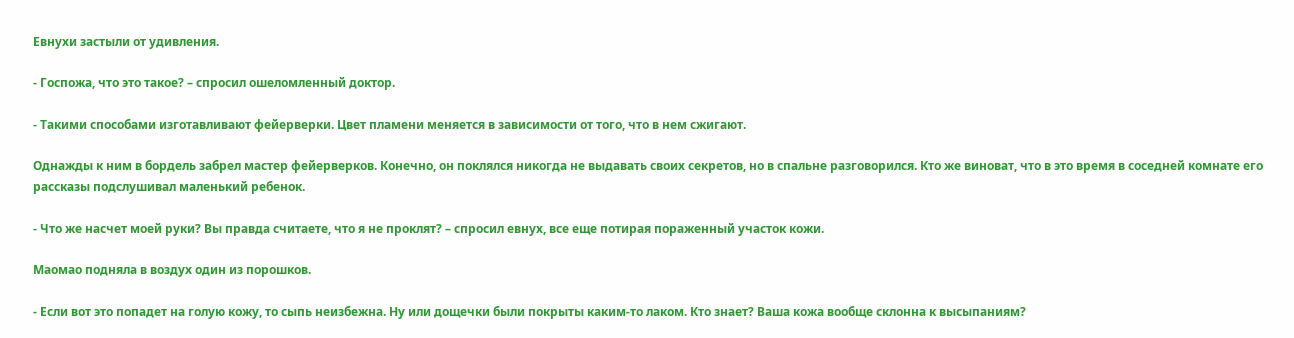Евнухи застыли от удивления.

- Госпожа, что это такое? – спросил ошеломленный доктор.

- Такими способами изготавливают фейерверки. Цвет пламени меняется в зависимости от того, что в нем сжигают.

Однажды к ним в бордель забрел мастер фейерверков. Конечно, он поклялся никогда не выдавать своих секретов, но в спальне разговорился. Кто же виноват, что в это время в соседней комнате его рассказы подслушивал маленький ребенок.

- Что же насчет моей руки? Вы правда считаете, что я не проклят? – спросил евнух, все еще потирая пораженный участок кожи.

Маомао подняла в воздух один из порошков.

- Если вот это попадет на голую кожу, то сыпь неизбежна. Ну или дощечки были покрыты каким-то лаком. Кто знает? Ваша кожа вообще склонна к высыпаниям?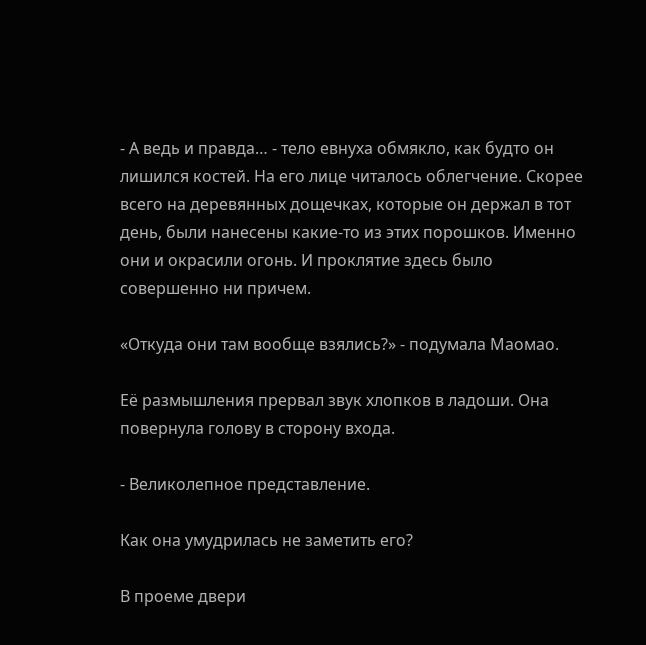- А ведь и правда… - тело евнуха обмякло, как будто он лишился костей. На его лице читалось облегчение. Скорее всего на деревянных дощечках, которые он держал в тот день, были нанесены какие-то из этих порошков. Именно они и окрасили огонь. И проклятие здесь было совершенно ни причем.

«Откуда они там вообще взялись?» - подумала Маомао.

Её размышления прервал звук хлопков в ладоши. Она повернула голову в сторону входа.

- Великолепное представление.

Как она умудрилась не заметить его?

В проеме двери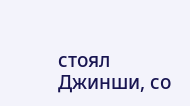стоял Джинши, со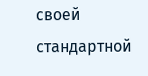своей стандартной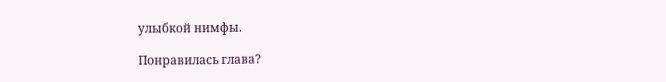улыбкой нимфы.

Понравилась глава?